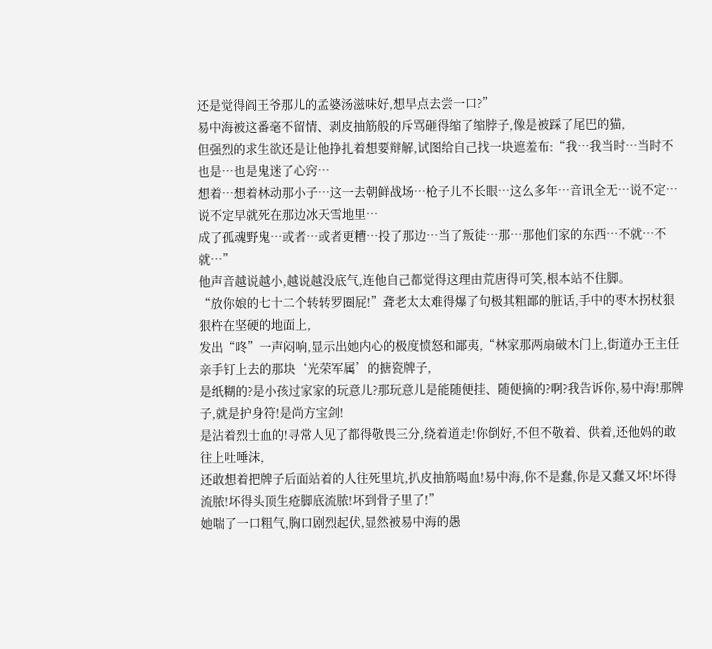还是觉得阎王爷那儿的孟婆汤滋味好,想早点去尝一口?”
易中海被这番毫不留情、剥皮抽筋般的斥骂砸得缩了缩脖子,像是被踩了尾巴的猫,
但强烈的求生欲还是让他挣扎着想要辩解,试图给自己找一块遮羞布:“我…我当时…当时不也是…也是鬼迷了心窍…
想着…想着林动那小子…这一去朝鲜战场…枪子儿不长眼…这么多年…音讯全无…说不定…说不定早就死在那边冰天雪地里…
成了孤魂野鬼…或者…或者更糟…投了那边…当了叛徒…那…那他们家的东西…不就…不就…”
他声音越说越小,越说越没底气,连他自己都觉得这理由荒唐得可笑,根本站不住脚。
“放你娘的七十二个转转罗圈屁!”聋老太太难得爆了句极其粗鄙的脏话,手中的枣木拐杖狠狠杵在坚硬的地面上,
发出“咚”一声闷响,显示出她内心的极度愤怒和鄙夷,“林家那两扇破木门上,街道办王主任亲手钉上去的那块‘光荣军属’的搪瓷牌子,
是纸糊的?是小孩过家家的玩意儿?那玩意儿是能随便挂、随便摘的?啊?我告诉你,易中海!那牌子,就是护身符!是尚方宝剑!
是沾着烈士血的!寻常人见了都得敬畏三分,绕着道走!你倒好,不但不敬着、供着,还他妈的敢往上吐唾沫,
还敢想着把牌子后面站着的人往死里坑,扒皮抽筋喝血!易中海,你不是蠢,你是又蠢又坏!坏得流脓!坏得头顶生疮脚底流脓!坏到骨子里了!”
她喘了一口粗气,胸口剧烈起伏,显然被易中海的愚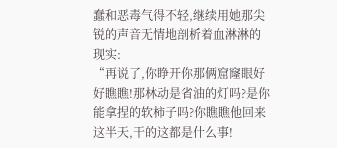蠢和恶毒气得不轻,继续用她那尖锐的声音无情地剖析着血淋淋的现实:
“再说了,你睁开你那俩窟窿眼好好瞧瞧!那林动是省油的灯吗?是你能拿捏的软柿子吗?你瞧瞧他回来这半天,干的这都是什么事!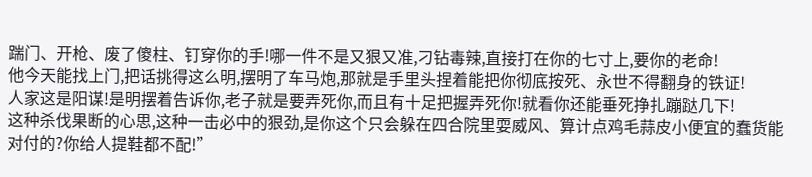踹门、开枪、废了傻柱、钉穿你的手!哪一件不是又狠又准,刁钻毒辣,直接打在你的七寸上,要你的老命!
他今天能找上门,把话挑得这么明,摆明了车马炮,那就是手里头捏着能把你彻底按死、永世不得翻身的铁证!
人家这是阳谋!是明摆着告诉你,老子就是要弄死你,而且有十足把握弄死你!就看你还能垂死挣扎蹦跶几下!
这种杀伐果断的心思,这种一击必中的狠劲,是你这个只会躲在四合院里耍威风、算计点鸡毛蒜皮小便宜的蠢货能对付的?你给人提鞋都不配!”